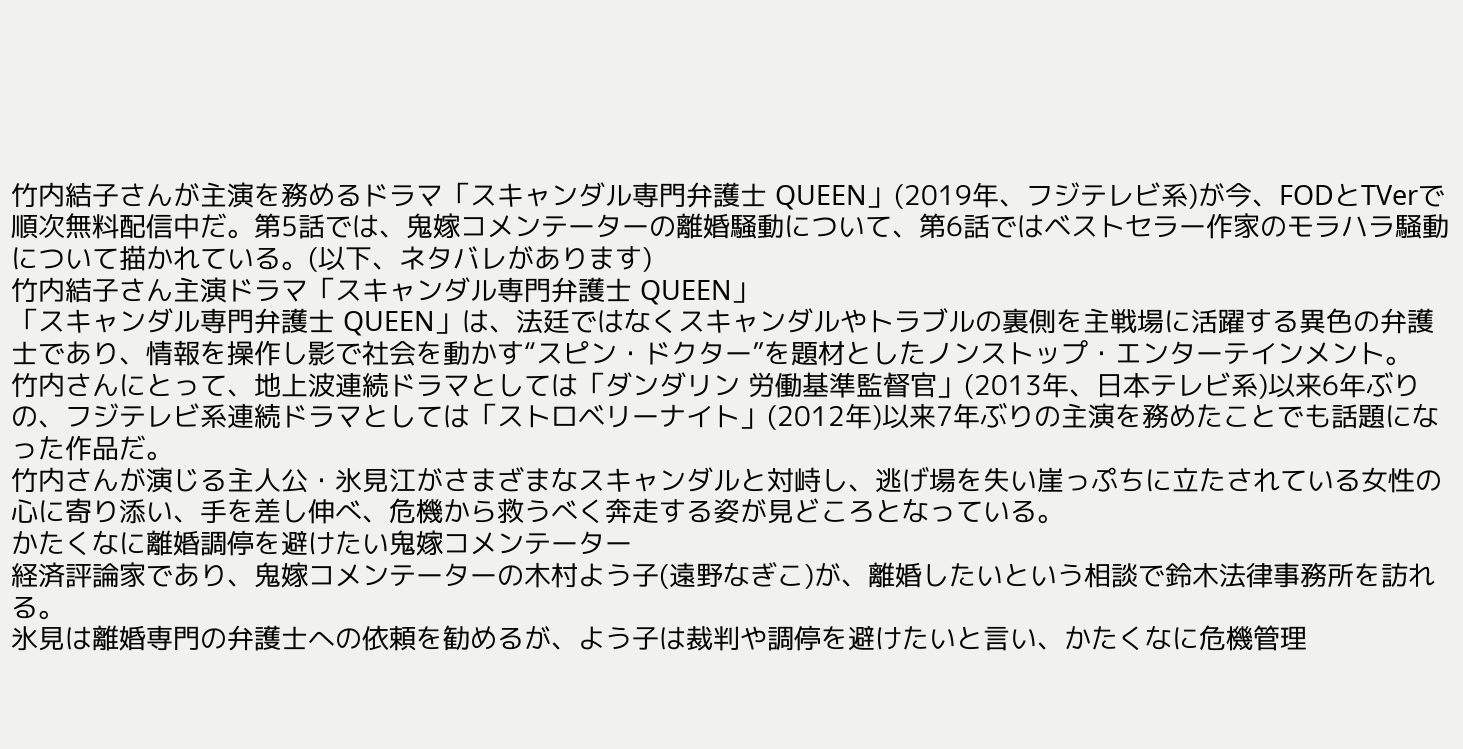竹内結子さんが主演を務めるドラマ「スキャンダル専門弁護士 QUEEN」(2019年、フジテレビ系)が今、FODとTVerで順次無料配信中だ。第5話では、鬼嫁コメンテーターの離婚騒動について、第6話ではベストセラー作家のモラハラ騒動について描かれている。(以下、ネタバレがあります)
竹内結子さん主演ドラマ「スキャンダル専門弁護士 QUEEN」
「スキャンダル専門弁護士 QUEEN」は、法廷ではなくスキャンダルやトラブルの裏側を主戦場に活躍する異色の弁護士であり、情報を操作し影で社会を動かす“スピン・ドクター”を題材としたノンストップ・エンターテインメント。
竹内さんにとって、地上波連続ドラマとしては「ダンダリン 労働基準監督官」(2013年、日本テレビ系)以来6年ぶりの、フジテレビ系連続ドラマとしては「ストロベリーナイト」(2012年)以来7年ぶりの主演を務めたことでも話題になった作品だ。
竹内さんが演じる主人公・氷見江がさまざまなスキャンダルと対峙し、逃げ場を失い崖っぷちに立たされている女性の心に寄り添い、手を差し伸べ、危機から救うべく奔走する姿が見どころとなっている。
かたくなに離婚調停を避けたい鬼嫁コメンテーター
経済評論家であり、鬼嫁コメンテーターの木村よう子(遠野なぎこ)が、離婚したいという相談で鈴木法律事務所を訪れる。
氷見は離婚専門の弁護士への依頼を勧めるが、よう子は裁判や調停を避けたいと言い、かたくなに危機管理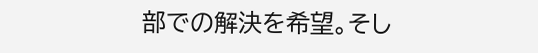部での解決を希望。そし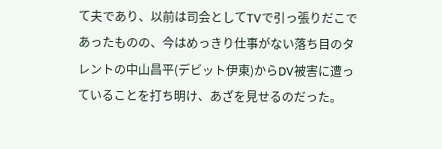て夫であり、以前は司会としてTVで引っ張りだこであったものの、今はめっきり仕事がない落ち目のタレントの中山昌平(デビット伊東)からDV被害に遭っていることを打ち明け、あざを見せるのだった。